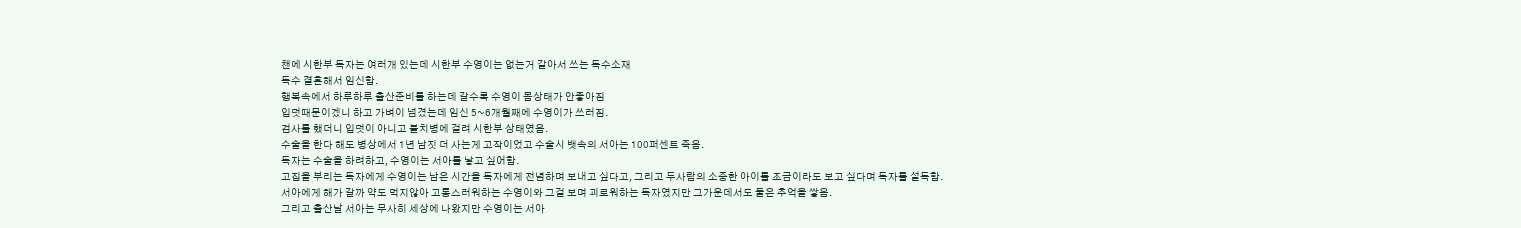챈에 시한부 독자는 여러개 있는데 시한부 수영이는 없는거 같아서 쓰는 독수소재
독수 결혼해서 임신함.
행복속에서 하루하루 출산준비를 하는데 갈수록 수영이 몸상태가 안좋아짐
입덧때문이겠니 하고 가벼이 넘겼는데 임신 5~6개월째에 수영이가 쓰러짐.
검사를 했더니 입덧이 아니고 불치병에 걸려 시한부 상태였음.
수술을 한다 해도 병상에서 1년 남짓 더 사는게 고작이었고 수술시 뱃속의 서아는 100퍼센트 죽음.
독자는 수술을 하려하고, 수영이는 서아를 낳고 싶어함.
고집을 부리는 독자에게 수영이는 남은 시간을 독자에게 전념하며 보내고 싶다고, 그리고 두사람의 소중한 아이를 조금이라도 보고 싶다며 독자를 설득함.
서아에게 해가 갈까 약도 먹지않아 고통스러워하는 수영이와 그걸 보며 괴로워하는 독자였지만 그가운데서도 둘은 추억을 쌓음.
그리고 출산날 서아는 무사히 세상에 나왔지만 수영이는 서아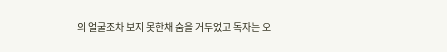의 얼굴조차 보지 못한채 숨을 거두었고 독자는 오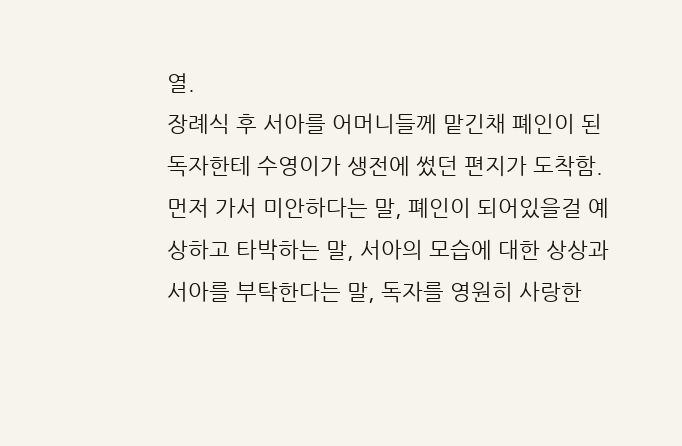열.
장례식 후 서아를 어머니들께 맡긴채 폐인이 된 독자한테 수영이가 생전에 썼던 편지가 도착함.
먼저 가서 미안하다는 말, 폐인이 되어있을걸 예상하고 타박하는 말, 서아의 모습에 대한 상상과 서아를 부탁한다는 말, 독자를 영원히 사랑한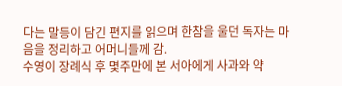다는 말등이 담긴 편지를 읽으며 한참을 울던 독자는 마음을 정리하고 어머니들께 감.
수영이 장례식 후 몇주만에 본 서아에게 사과와 약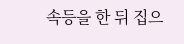속등을 한 뒤 집으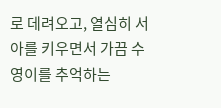로 데려오고, 열심히 서아를 키우면서 가끔 수영이를 추억하는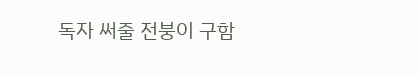독자 써줄 전붕이 구함